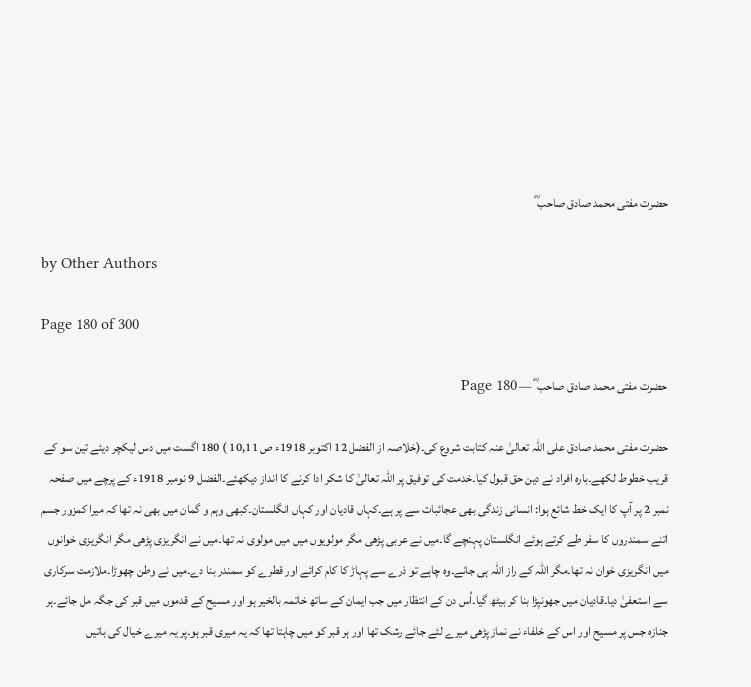حضرت مفتی محمد صادق صاحب ؓ

by Other Authors

Page 180 of 300

حضرت مفتی محمد صادق صاحب ؓ — Page 180

حضرت مفتی محمد صادق علی اللہ تعالیٰ عنہ کتابت شروع کی۔(خلاصہ از الفضل 12 اکتوبر 1918ء ص 10,11 ) 180 اگست میں دس لیکچر دیئے تین سو کے قریب خطوط لکھے۔بارہ افراد نے دین حق قبول کیا۔خدمت کی توفیق پر اللہ تعالیٰ کا شکر ادا کرنے کا انداز دیکھئے۔الفضل 9 نومبر 1918ء کے پرچے میں صفحہ نمبر 2 پر آپ کا ایک خط شائع ہوا: انسانی زندگی بھی عجائبات سے پر ہے۔کہاں قادیان اور کہاں انگلستان۔کبھی وہم و گمان میں بھی نہ تھا کہ میرا کمزور جسم اتنے سمندروں کا سفر طے کرتے ہوئے انگلستان پہنچے گا۔میں نے عربی پڑھی مگر مولویوں میں میں مولوی نہ تھا۔میں نے انگریزی پڑھی مگر انگریزی خوانوں میں انگریزی خوان نہ تھا۔مگر اللہ کے راز اللہ ہی جانے۔وہ چاہے تو ذرے سے پہاڑ کا کام کرائے اور قطرے کو سمندر بنا دے۔میں نے وطن چھوڑا۔ملازمت سرکاری سے استعفیٰ دیا۔قادیان میں جھونپڑا بنا کر بیٹھ گیا۔اُس دن کے انتظار میں جب ایمان کے ساتھ خاتمہ بالخیر ہو اور مسیح کے قدموں میں قبر کی جگہ مل جائے۔ہر جنازہ جس پر مسیح اور اس کے خلفاء نے نماز پڑھی میرے لئے جائے رشک تھا اور ہر قبر کو میں چاہتا تھا کہ یہ میری قبر ہو۔پر یہ میرے خیال کی باتیں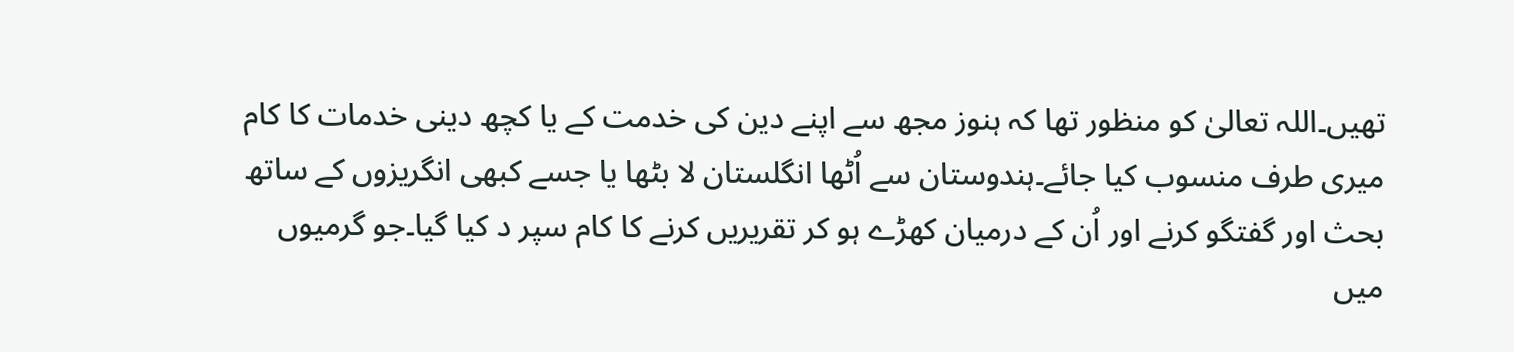تھیں۔اللہ تعالیٰ کو منظور تھا کہ ہنوز مجھ سے اپنے دین کی خدمت کے یا کچھ دینی خدمات کا کام میری طرف منسوب کیا جائے۔ہندوستان سے اُٹھا انگلستان لا بٹھا یا جسے کبھی انگریزوں کے ساتھ بحث اور گفتگو کرنے اور اُن کے درمیان کھڑے ہو کر تقریریں کرنے کا کام سپر د کیا گیا۔جو گرمیوں میں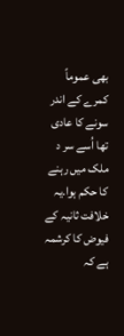بھی عموماً کمرے کے اندر سونے کا عادی تھا اُسے سر د ملک میں رہنے کا حکم ہوا۔یہ خلافت ثانیہ کے فیوض کا کرشمہ ہے کہ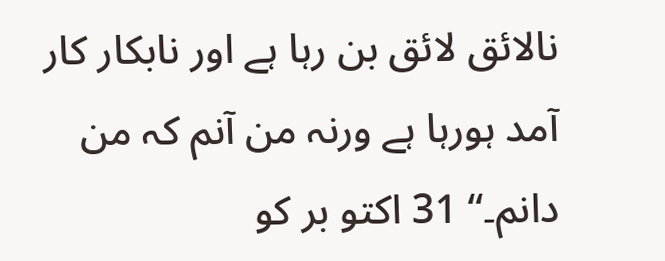نالائق لائق بن رہا ہے اور نابکار کار آمد ہورہا ہے ورنہ من آنم کہ من دانم۔“ 31 اکتو بر کو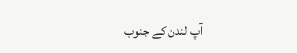آپ لندن کے جنوب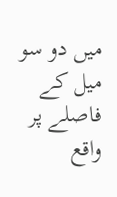میں دو سو میل کے فاصلے پر واقع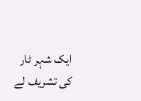ایک شہر ٹار کی تشریف لے